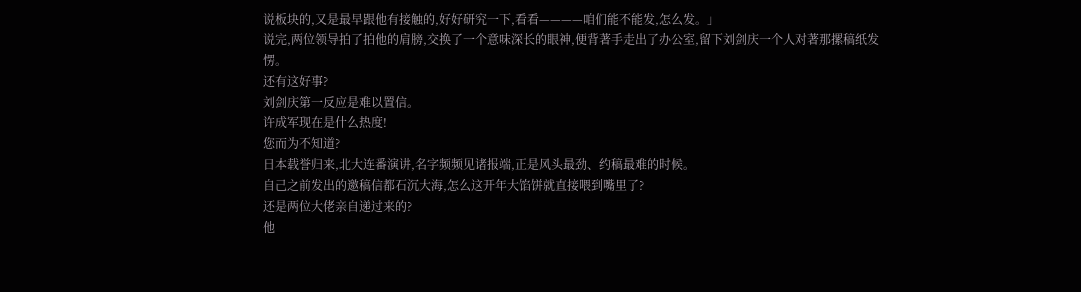说板块的,又是最早跟他有接触的,好好研究一下,看看————咱们能不能发,怎么发。」
说完,两位领导拍了拍他的肩膀,交换了一个意味深长的眼神,便背著手走出了办公室,留下刘剑庆一个人对著那摞稿纸发愣。
还有这好事?
刘剑庆第一反应是难以置信。
许成军现在是什么热度!
您而为不知道?
日本载誉归来,北大连番演讲,名字频频见诸报端,正是风头最劲、约稿最难的时候。
自己之前发出的邀稿信都石沉大海,怎么这开年大馅饼就直接喂到嘴里了?
还是两位大佬亲自递过来的?
他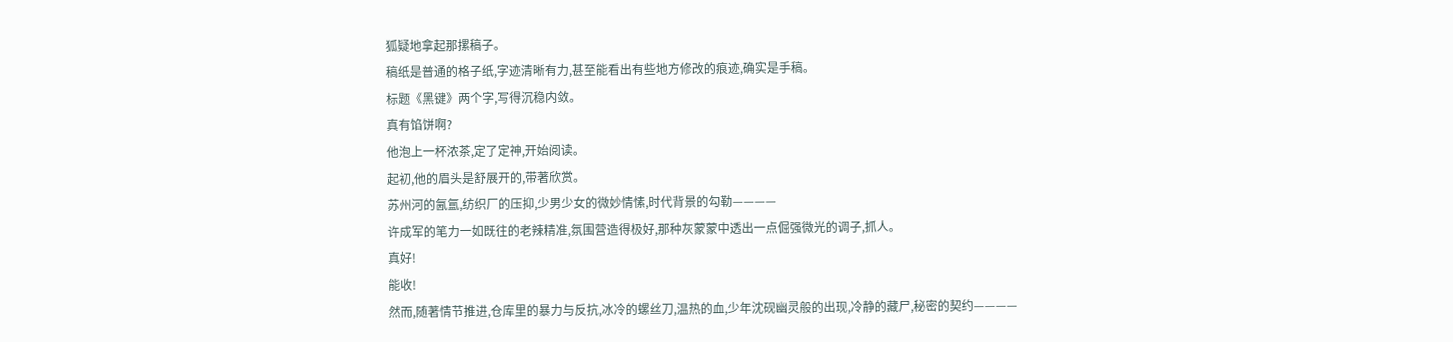狐疑地拿起那摞稿子。
稿纸是普通的格子纸,字迹清晰有力,甚至能看出有些地方修改的痕迹,确实是手稿。
标题《黑键》两个字,写得沉稳内敛。
真有馅饼啊?
他泡上一杯浓茶,定了定神,开始阅读。
起初,他的眉头是舒展开的,带著欣赏。
苏州河的氤氲,纺织厂的压抑,少男少女的微妙情愫,时代背景的勾勒————
许成军的笔力一如既往的老辣精准,氛围营造得极好,那种灰蒙蒙中透出一点倔强微光的调子,抓人。
真好!
能收!
然而,随著情节推进,仓库里的暴力与反抗,冰冷的螺丝刀,温热的血,少年沈砚幽灵般的出现,冷静的藏尸,秘密的契约————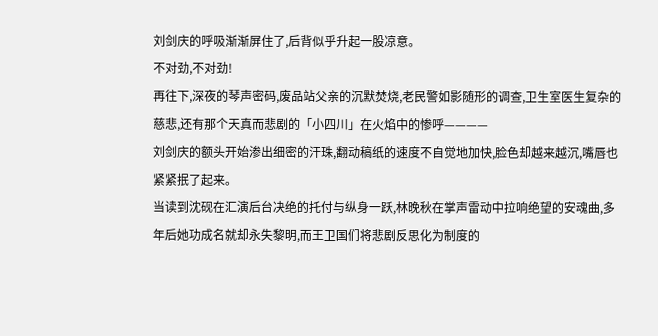刘剑庆的呼吸渐渐屏住了,后背似乎升起一股凉意。
不对劲,不对劲!
再往下,深夜的琴声密码,废品站父亲的沉默焚烧,老民警如影随形的调查,卫生室医生复杂的慈悲,还有那个天真而悲剧的「小四川」在火焰中的惨呼————
刘剑庆的额头开始渗出细密的汗珠,翻动稿纸的速度不自觉地加快,脸色却越来越沉,嘴唇也紧紧抿了起来。
当读到沈砚在汇演后台决绝的托付与纵身一跃,林晚秋在掌声雷动中拉响绝望的安魂曲,多年后她功成名就却永失黎明,而王卫国们将悲剧反思化为制度的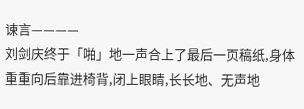谏言————
刘剑庆终于「啪」地一声合上了最后一页稿纸,身体重重向后靠进椅背,闭上眼睛,长长地、无声地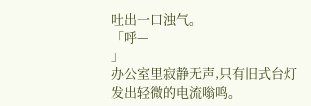吐出一口浊气。
「呼—
」
办公室里寂静无声,只有旧式台灯发出轻微的电流嗡鸣。